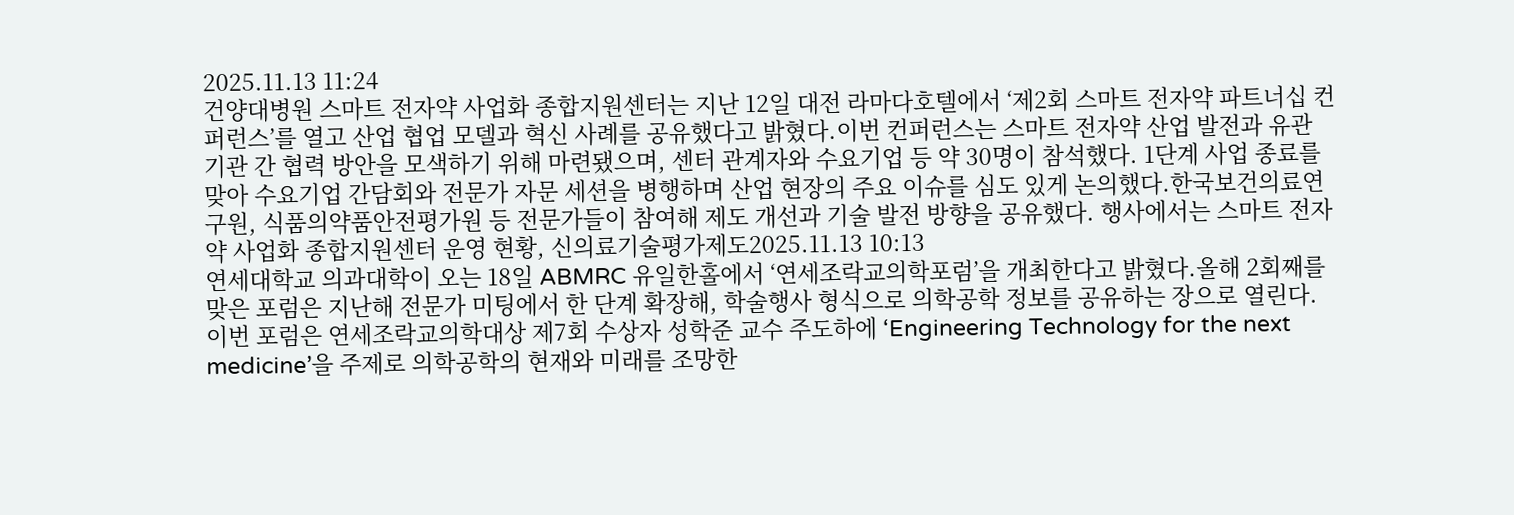2025.11.13 11:24
건양대병원 스마트 전자약 사업화 종합지원센터는 지난 12일 대전 라마다호텔에서 ‘제2회 스마트 전자약 파트너십 컨퍼런스’를 열고 산업 협업 모델과 혁신 사례를 공유했다고 밝혔다.이번 컨퍼런스는 스마트 전자약 산업 발전과 유관 기관 간 협력 방안을 모색하기 위해 마련됐으며, 센터 관계자와 수요기업 등 약 30명이 참석했다. 1단계 사업 종료를 맞아 수요기업 간담회와 전문가 자문 세션을 병행하며 산업 현장의 주요 이슈를 심도 있게 논의했다.한국보건의료연구원, 식품의약품안전평가원 등 전문가들이 참여해 제도 개선과 기술 발전 방향을 공유했다. 행사에서는 스마트 전자약 사업화 종합지원센터 운영 현황, 신의료기술평가제도2025.11.13 10:13
연세대학교 의과대학이 오는 18일 ABMRC 유일한홀에서 ‘연세조락교의학포럼’을 개최한다고 밝혔다.올해 2회째를 맞은 포럼은 지난해 전문가 미팅에서 한 단계 확장해, 학술행사 형식으로 의학공학 정보를 공유하는 장으로 열린다. 이번 포럼은 연세조락교의학대상 제7회 수상자 성학준 교수 주도하에 ‘Engineering Technology for the next medicine’을 주제로 의학공학의 현재와 미래를 조망한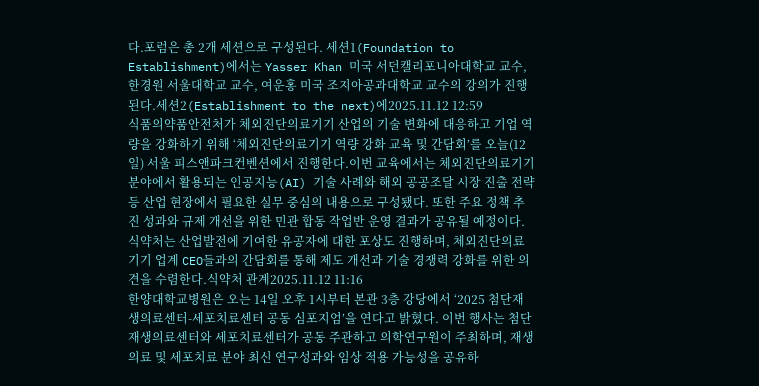다.포럼은 총 2개 세션으로 구성된다. 세션1(Foundation to Establishment)에서는 Yasser Khan 미국 서던캘리포니아대학교 교수, 한경원 서울대학교 교수, 여운홍 미국 조지아공과대학교 교수의 강의가 진행된다.세션2(Establishment to the next)에2025.11.12 12:59
식품의약품안전처가 체외진단의료기기 산업의 기술 변화에 대응하고 기업 역량을 강화하기 위해 ‘체외진단의료기기 역량 강화 교육 및 간담회’를 오늘(12일) 서울 피스앤파크컨벤션에서 진행한다.이번 교육에서는 체외진단의료기기 분야에서 활용되는 인공지능(AI) 기술 사례와 해외 공공조달 시장 진출 전략 등 산업 현장에서 필요한 실무 중심의 내용으로 구성됐다. 또한 주요 정책 추진 성과와 규제 개선을 위한 민관 합동 작업반 운영 결과가 공유될 예정이다.식약처는 산업발전에 기여한 유공자에 대한 포상도 진행하며, 체외진단의료기기 업계 CEO들과의 간담회를 통해 제도 개선과 기술 경쟁력 강화를 위한 의견을 수렴한다.식약처 관계2025.11.12 11:16
한양대학교병원은 오는 14일 오후 1시부터 본관 3층 강당에서 ‘2025 첨단재생의료센터-세포치료센터 공동 심포지엄’을 연다고 밝혔다. 이번 행사는 첨단재생의료센터와 세포치료센터가 공동 주관하고 의학연구원이 주최하며, 재생의료 및 세포치료 분야 최신 연구성과와 임상 적용 가능성을 공유하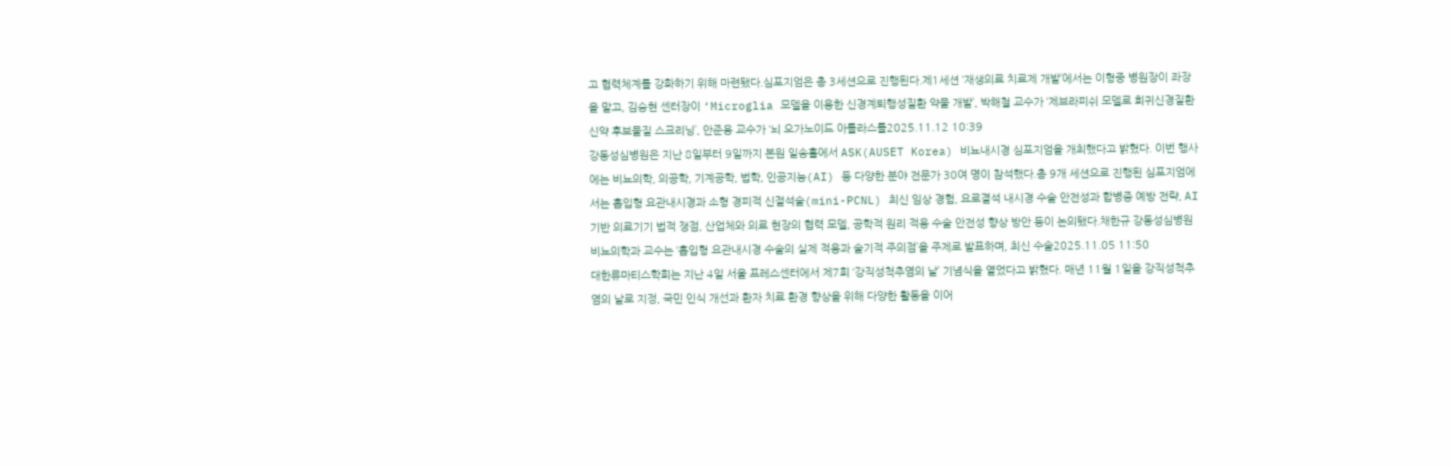고 협력체계를 강화하기 위해 마련됐다.심포지엄은 총 3세션으로 진행된다.제1세션 ‘재생의료 치료제 개발’에서는 이형중 병원장이 좌장을 맡고, 김승현 센터장이 ‘Microglia 모델을 이용한 신경계퇴행성질환 약물 개발’, 박해철 교수가 ‘제브라피쉬 모델로 희귀신경질환 신약 후보물질 스크리닝’, 안준용 교수가 ‘뇌 오가노이드 아틀라스를2025.11.12 10:39
강동성심병원은 지난 8일부터 9일까지 본원 일송홀에서 ASK(AUSET Korea) 비뇨내시경 심포지엄을 개최했다고 밝혔다. 이번 행사에는 비뇨의학, 의공학, 기계공학, 법학, 인공지능(AI) 등 다양한 분야 전문가 30여 명이 참석했다.총 9개 세션으로 진행된 심포지엄에서는 흡입형 요관내시경과 소형 경피적 신절석술(mini-PCNL) 최신 임상 경험, 요로결석 내시경 수술 안전성과 합병증 예방 전략, AI 기반 의료기기 법적 쟁점, 산업체와 의료 현장의 협력 모델, 공학적 원리 적용 수술 안전성 향상 방안 등이 논의됐다.채한규 강동성심병원 비뇨의학과 교수는 ‘흡입형 요관내시경 수술의 실제 적용과 술기적 주의점’을 주제로 발표하며, 최신 수술2025.11.05 11:50
대한류마티스학회는 지난 4일 서울 프레스센터에서 제7회 ‘강직성척추염의 날’ 기념식을 열었다고 밝혔다. 매년 11월 1일을 강직성척추염의 날로 지정, 국민 인식 개선과 환자 치료 환경 향상을 위해 다양한 활동을 이어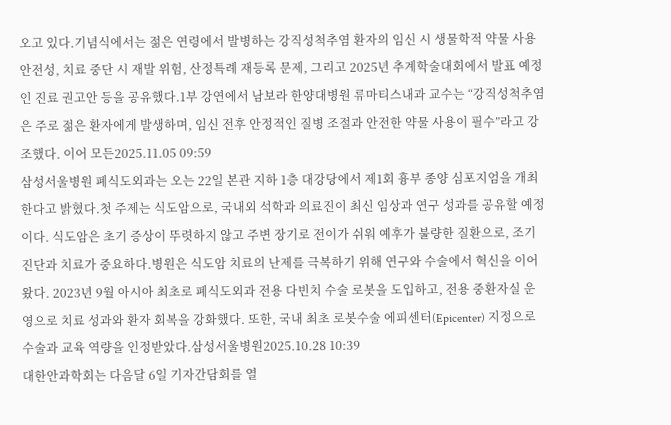오고 있다.기념식에서는 젊은 연령에서 발병하는 강직성척추염 환자의 임신 시 생물학적 약물 사용 안전성, 치료 중단 시 재발 위험, 산정특례 재등록 문제, 그리고 2025년 추계학술대회에서 발표 예정인 진료 권고안 등을 공유했다.1부 강연에서 남보라 한양대병원 류마티스내과 교수는 “강직성척추염은 주로 젊은 환자에게 발생하며, 임신 전후 안정적인 질병 조절과 안전한 약물 사용이 필수”라고 강조했다. 이어 모든2025.11.05 09:59
삼성서울병원 폐식도외과는 오는 22일 본관 지하 1층 대강당에서 제1회 흉부 종양 심포지엄을 개최한다고 밝혔다.첫 주제는 식도암으로, 국내외 석학과 의료진이 최신 임상과 연구 성과를 공유할 예정이다. 식도암은 초기 증상이 뚜렷하지 않고 주변 장기로 전이가 쉬워 예후가 불량한 질환으로, 조기 진단과 치료가 중요하다.병원은 식도암 치료의 난제를 극복하기 위해 연구와 수술에서 혁신을 이어왔다. 2023년 9월 아시아 최초로 폐식도외과 전용 다빈치 수술 로봇을 도입하고, 전용 중환자실 운영으로 치료 성과와 환자 회복을 강화했다. 또한, 국내 최초 로봇수술 에피센터(Epicenter) 지정으로 수술과 교육 역량을 인정받았다.삼성서울병원2025.10.28 10:39
대한안과학회는 다음달 6일 기자간담회를 열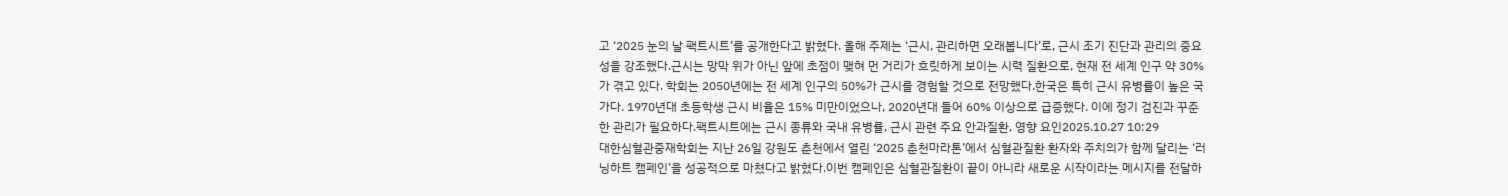고 ‘2025 눈의 날 팩트시트’를 공개한다고 밝혔다. 올해 주제는 ‘근시, 관리하면 오래봅니다’로, 근시 조기 진단과 관리의 중요성을 강조했다.근시는 망막 위가 아닌 앞에 초점이 맺혀 먼 거리가 흐릿하게 보이는 시력 질환으로, 현재 전 세계 인구 약 30%가 겪고 있다. 학회는 2050년에는 전 세계 인구의 50%가 근시를 경험할 것으로 전망했다.한국은 특히 근시 유병률이 높은 국가다. 1970년대 초등학생 근시 비율은 15% 미만이었으나, 2020년대 들어 60% 이상으로 급증했다. 이에 정기 검진과 꾸준한 관리가 필요하다.팩트시트에는 근시 종류와 국내 유병률, 근시 관련 주요 안과질환, 영향 요인2025.10.27 10:29
대한심혈관중재학회는 지난 26일 강원도 춘천에서 열린 ‘2025 춘천마라톤’에서 심혈관질환 환자와 주치의가 함께 달리는 ‘러닝하트 캠페인’을 성공적으로 마쳤다고 밝혔다.이번 캠페인은 심혈관질환이 끝이 아니라 새로운 시작이라는 메시지를 전달하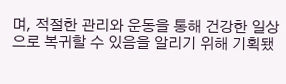며, 적절한 관리와 운동을 통해 건강한 일상으로 복귀할 수 있음을 알리기 위해 기획됐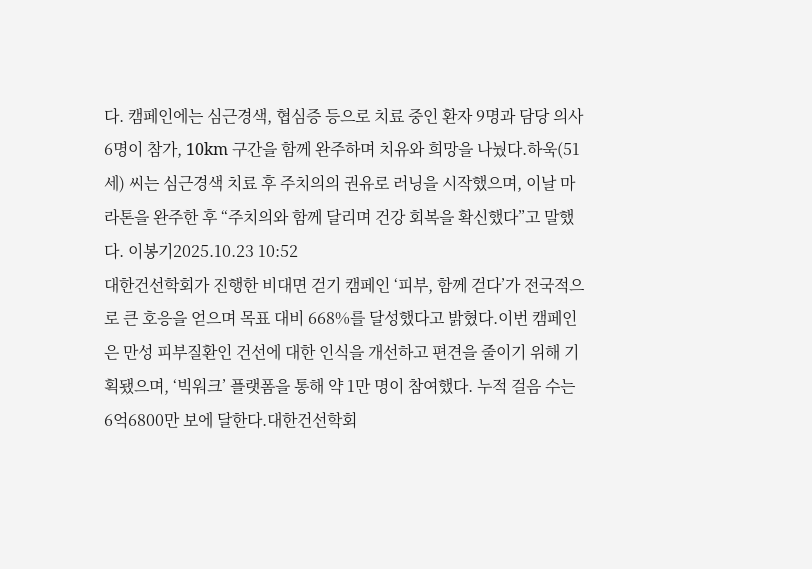다. 캠페인에는 심근경색, 협심증 등으로 치료 중인 환자 9명과 담당 의사 6명이 참가, 10km 구간을 함께 완주하며 치유와 희망을 나눴다.하욱(51세) 씨는 심근경색 치료 후 주치의의 권유로 러닝을 시작했으며, 이날 마라톤을 완주한 후 “주치의와 함께 달리며 건강 회복을 확신했다”고 말했다. 이봉기2025.10.23 10:52
대한건선학회가 진행한 비대면 걷기 캠페인 ‘피부, 함께 걷다’가 전국적으로 큰 호응을 얻으며 목표 대비 668%를 달성했다고 밝혔다.이번 캠페인은 만성 피부질환인 건선에 대한 인식을 개선하고 편견을 줄이기 위해 기획됐으며, ‘빅워크’ 플랫폼을 통해 약 1만 명이 참여했다. 누적 걸음 수는 6억6800만 보에 달한다.대한건선학회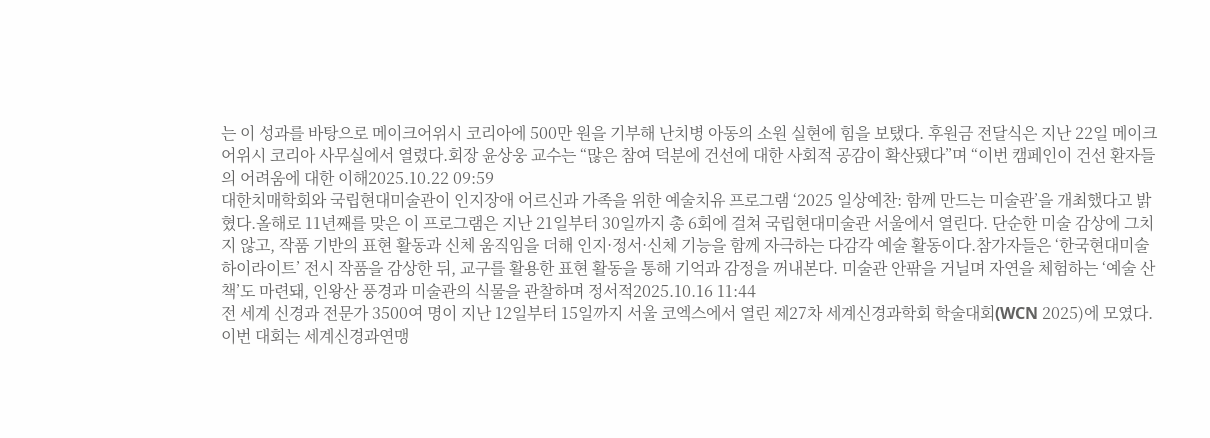는 이 성과를 바탕으로 메이크어위시 코리아에 500만 원을 기부해 난치병 아동의 소원 실현에 힘을 보탰다. 후원금 전달식은 지난 22일 메이크어위시 코리아 사무실에서 열렸다.회장 윤상웅 교수는 “많은 참여 덕분에 건선에 대한 사회적 공감이 확산됐다”며 “이번 캠페인이 건선 환자들의 어려움에 대한 이해2025.10.22 09:59
대한치매학회와 국립현대미술관이 인지장애 어르신과 가족을 위한 예술치유 프로그램 ‘2025 일상예찬: 함께 만드는 미술관’을 개최했다고 밝혔다.올해로 11년째를 맞은 이 프로그램은 지난 21일부터 30일까지 총 6회에 걸쳐 국립현대미술관 서울에서 열린다. 단순한 미술 감상에 그치지 않고, 작품 기반의 표현 활동과 신체 움직임을 더해 인지·정서·신체 기능을 함께 자극하는 다감각 예술 활동이다.참가자들은 ‘한국현대미술 하이라이트’ 전시 작품을 감상한 뒤, 교구를 활용한 표현 활동을 통해 기억과 감정을 꺼내본다. 미술관 안팎을 거닐며 자연을 체험하는 ‘예술 산책’도 마련돼, 인왕산 풍경과 미술관의 식물을 관찰하며 정서적2025.10.16 11:44
전 세계 신경과 전문가 3500여 명이 지난 12일부터 15일까지 서울 코엑스에서 열린 제27차 세계신경과학회 학술대회(WCN 2025)에 모였다. 이번 대회는 세계신경과연맹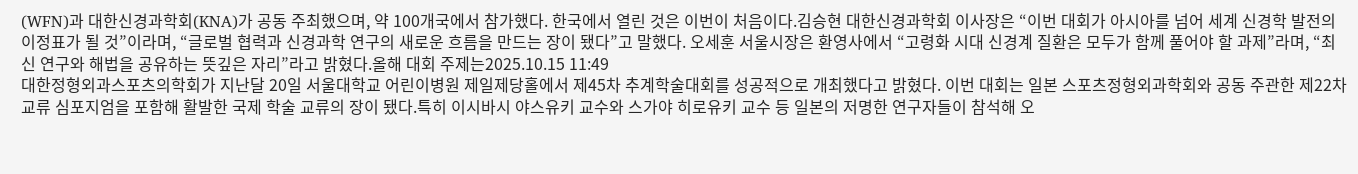(WFN)과 대한신경과학회(KNA)가 공동 주최했으며, 약 100개국에서 참가했다. 한국에서 열린 것은 이번이 처음이다.김승현 대한신경과학회 이사장은 “이번 대회가 아시아를 넘어 세계 신경학 발전의 이정표가 될 것”이라며, “글로벌 협력과 신경과학 연구의 새로운 흐름을 만드는 장이 됐다”고 말했다. 오세훈 서울시장은 환영사에서 “고령화 시대 신경계 질환은 모두가 함께 풀어야 할 과제”라며, “최신 연구와 해법을 공유하는 뜻깊은 자리”라고 밝혔다.올해 대회 주제는2025.10.15 11:49
대한정형외과스포츠의학회가 지난달 20일 서울대학교 어린이병원 제일제당홀에서 제45차 추계학술대회를 성공적으로 개최했다고 밝혔다. 이번 대회는 일본 스포츠정형외과학회와 공동 주관한 제22차 교류 심포지엄을 포함해 활발한 국제 학술 교류의 장이 됐다.특히 이시바시 야스유키 교수와 스가야 히로유키 교수 등 일본의 저명한 연구자들이 참석해 오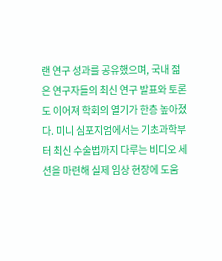랜 연구 성과를 공유했으며, 국내 젊은 연구자들의 최신 연구 발표와 토론도 이어져 학회의 열기가 한층 높아졌다. 미니 심포지엄에서는 기초과학부터 최신 수술법까지 다루는 비디오 세션을 마련해 실제 임상 현장에 도움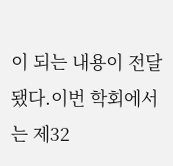이 되는 내용이 전달됐다.이번 학회에서는 제32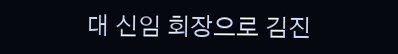대 신임 회장으로 김진